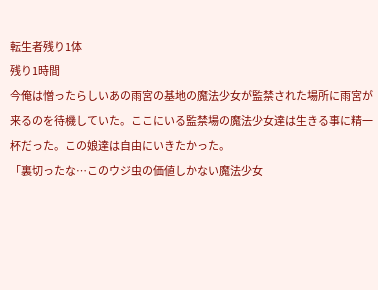転生者残り1体
残り1時間
今俺は憎ったらしいあの雨宮の基地の魔法少女が監禁された場所に雨宮が来るのを待機していた。ここにいる監禁場の魔法少女達は生きる事に精一杯だった。この娘達は自由にいきたかった。
「裏切ったな…このウジ虫の価値しかない魔法少女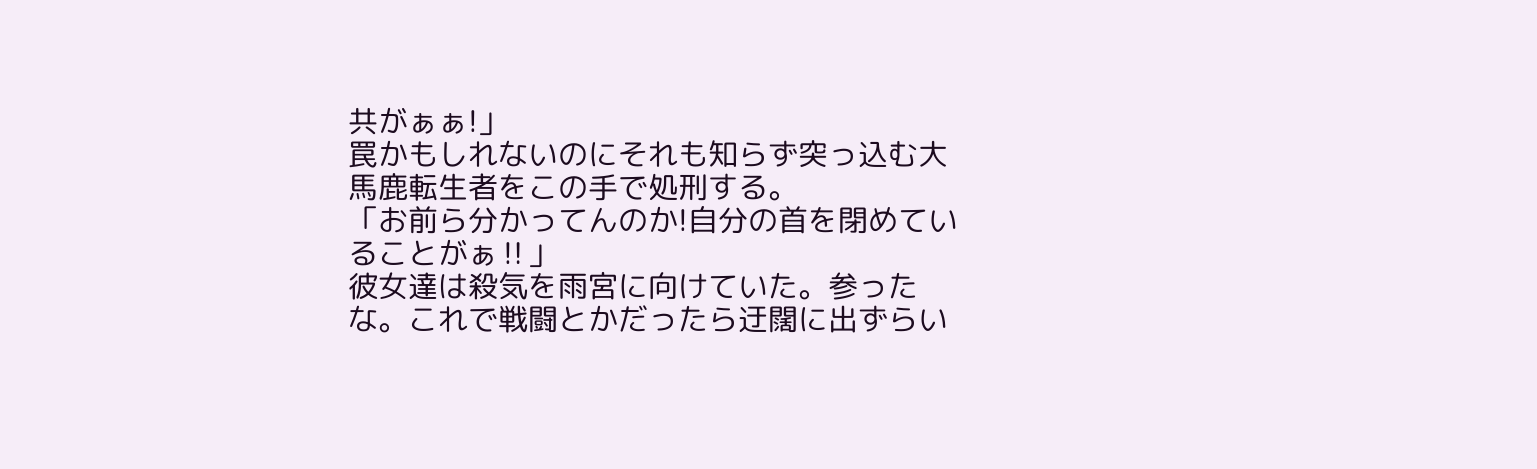共がぁぁ!」
罠かもしれないのにそれも知らず突っ込む大馬鹿転生者をこの手で処刑する。
「お前ら分かってんのか!自分の首を閉めていることがぁ‼」
彼女達は殺気を雨宮に向けていた。参ったな。これで戦闘とかだったら迂闊に出ずらい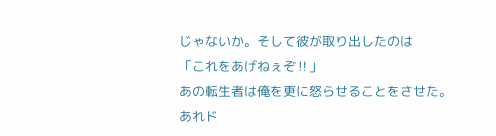じゃないか。そして彼が取り出したのは
「これをあげねぇぞ‼」
あの転生者は俺を更に怒らせることをさせた。
あれド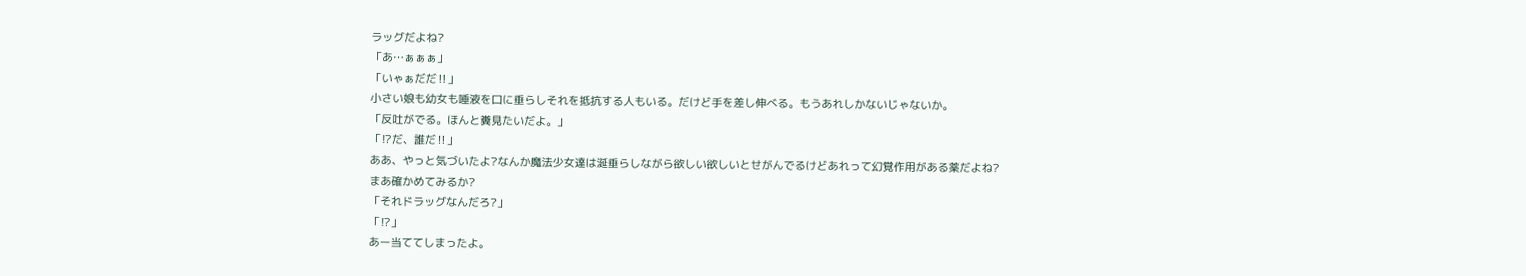ラッグだよね?
「あ…ぁぁぁ」
「いゃぁだだ‼」
小さい娘も幼女も唾液を口に垂らしそれを抵抗する人もいる。だけど手を差し伸べる。もうあれしかないじゃないか。
「反吐がでる。ほんと糞見たいだよ。」
「⁉だ、誰だ‼」
ああ、やっと気づいたよ?なんか魔法少女達は涎垂らしながら欲しい欲しいとせがんでるけどあれって幻覚作用がある薬だよね?
まあ確かめてみるか?
「それドラッグなんだろ?」
「⁉」
あー当ててしまったよ。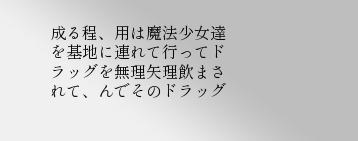成る程、用は魔法少女達を基地に連れて行ってドラッグを無理矢理飲まされて、んでそのドラッグ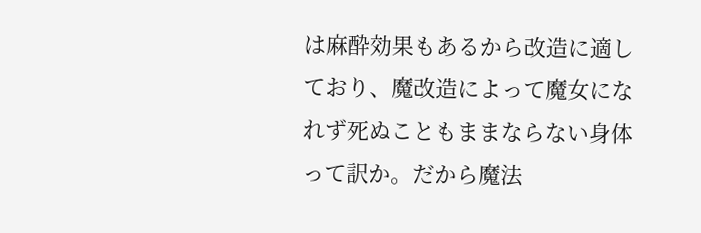は麻酔効果もあるから改造に適しており、魔改造によって魔女になれず死ぬこともままならない身体って訳か。だから魔法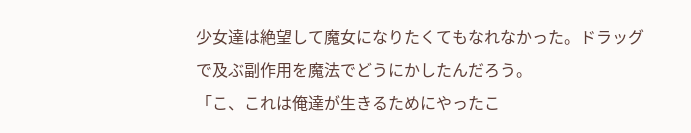少女達は絶望して魔女になりたくてもなれなかった。ドラッグで及ぶ副作用を魔法でどうにかしたんだろう。
「こ、これは俺達が生きるためにやったこ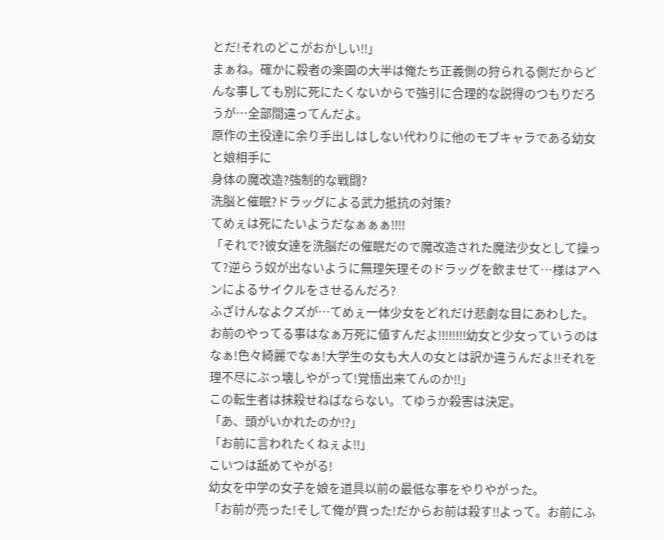とだ!それのどこがおかしい‼」
まぁね。確かに殺者の楽園の大半は俺たち正義側の狩られる側だからどんな事しても別に死にたくないからで強引に合理的な説得のつもりだろうが…全部間違ってんだよ。
原作の主役達に余り手出しはしない代わりに他のモブキャラである幼女と娘相手に
身体の魔改造?強制的な戦闘?
洗脳と催眠?ドラッグによる武力抵抗の対策?
てめぇは死にたいようだなぁぁぁ‼‼
「それで?彼女達を洗脳だの催眠だので魔改造された魔法少女として操って?逆らう奴が出ないように無理矢理そのドラッグを飲ませて…様はアヘンによるサイクルをさせるんだろ?
ふざけんなよクズが…てめぇ一体少女をどれだけ悲劇な目にあわした。お前のやってる事はなぁ万死に値すんだよ‼‼‼‼幼女と少女っていうのはなぁ!色々綺麗でなぁ!大学生の女も大人の女とは訳か違うんだよ‼それを理不尽にぶっ壊しやがって!覚悟出来てんのか‼」
この転生者は抹殺せねばならない。てゆうか殺害は決定。
「あ、頭がいかれたのか⁉」
「お前に言われたくねぇよ‼」
こいつは舐めてやがる!
幼女を中学の女子を娘を道具以前の最低な事をやりやがった。
「お前が売った!そして俺が買った!だからお前は殺す‼よって。お前にふ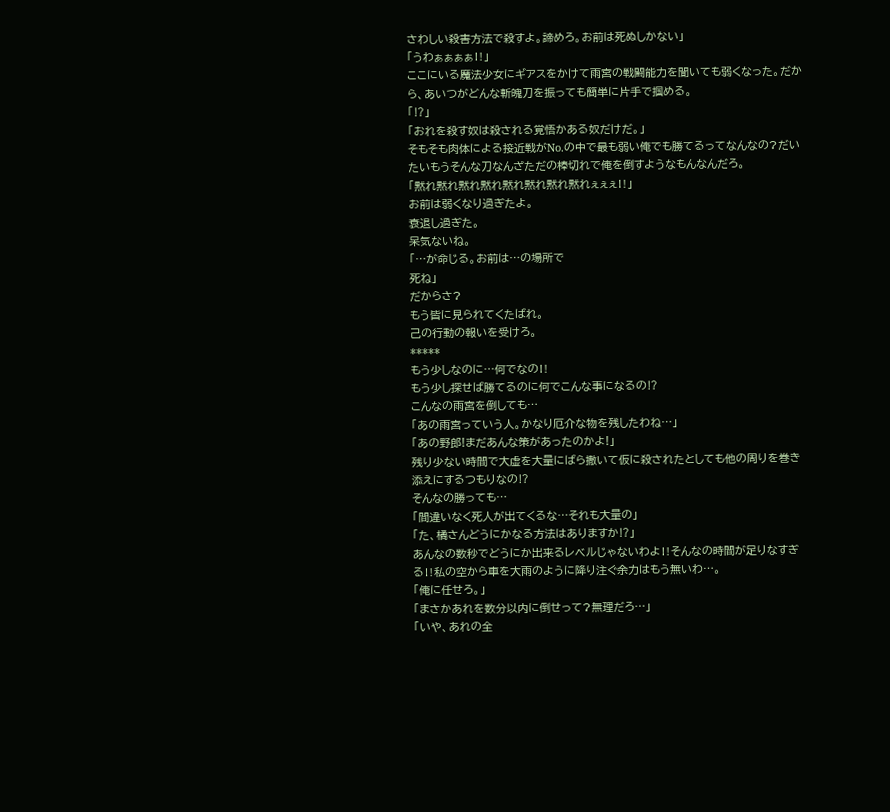さわしい殺害方法で殺すよ。諦めろ。お前は死ぬしかない」
「うわぁぁぁぁ‼」
ここにいる魔法少女にギアスをかけて雨宮の戦闘能力を聞いても弱くなった。だから、あいつがどんな斬魄刀を振っても簡単に片手で掴める。
「⁉」
「おれを殺す奴は殺される覚悟かある奴だけだ。」
そもそも肉体による接近戦がNo.の中で最も弱い俺でも勝てるってなんなの?だいたいもうそんな刀なんざただの棒切れで俺を倒すようなもんなんだろ。
「黙れ黙れ黙れ黙れ黙れ黙れ黙れ黙れぇぇぇ‼」
お前は弱くなり過ぎたよ。
衰退し過ぎた。
呆気ないね。
「…が命じる。お前は…の場所で
死ね」
だからさ?
もう皆に見られてくたばれ。
己の行動の報いを受けろ。
*****
もう少しなのに…何でなの‼
もう少し探せば勝てるのに何でこんな事になるの⁉
こんなの雨宮を倒しても…
「あの雨宮っていう人。かなり厄介な物を残したわね…」
「あの野郎!まだあんな策があったのかよ!」
残り少ない時間で大虚を大量にばら撒いて仮に殺されたとしても他の周りを巻き添えにするつもりなの⁉
そんなの勝っても…
「間違いなく死人が出てくるな…それも大量の」
「た、橘さんどうにかなる方法はありますか⁉」
あんなの数秒でどうにか出来るレベルじゃないわよ‼そんなの時間が足りなすぎる‼私の空から車を大雨のように降り注ぐ余力はもう無いわ…。
「俺に任せろ。」
「まさかあれを数分以内に倒せって?無理だろ…」
「いや、あれの全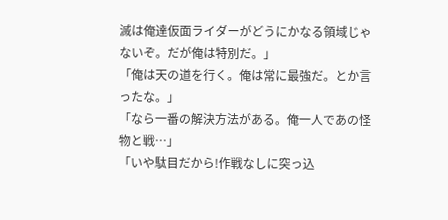滅は俺達仮面ライダーがどうにかなる領域じゃないぞ。だが俺は特別だ。」
「俺は天の道を行く。俺は常に最強だ。とか言ったな。」
「なら一番の解決方法がある。俺一人であの怪物と戦…」
「いや駄目だから!作戦なしに突っ込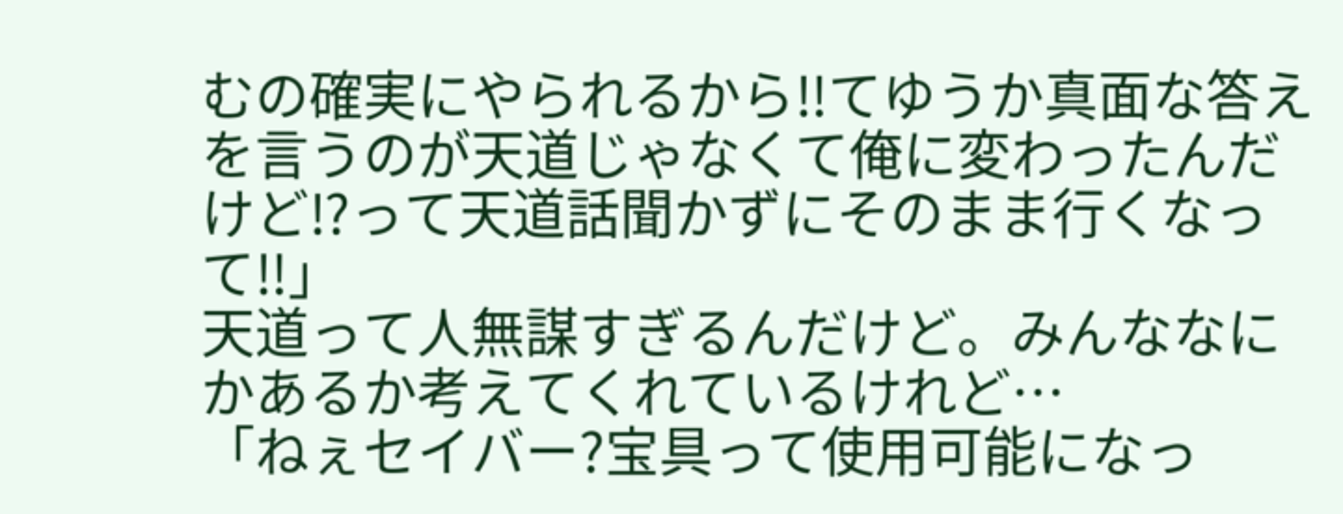むの確実にやられるから‼てゆうか真面な答えを言うのが天道じゃなくて俺に変わったんだけど⁉って天道話聞かずにそのまま行くなって‼」
天道って人無謀すぎるんだけど。みんななにかあるか考えてくれているけれど…
「ねぇセイバー?宝具って使用可能になっ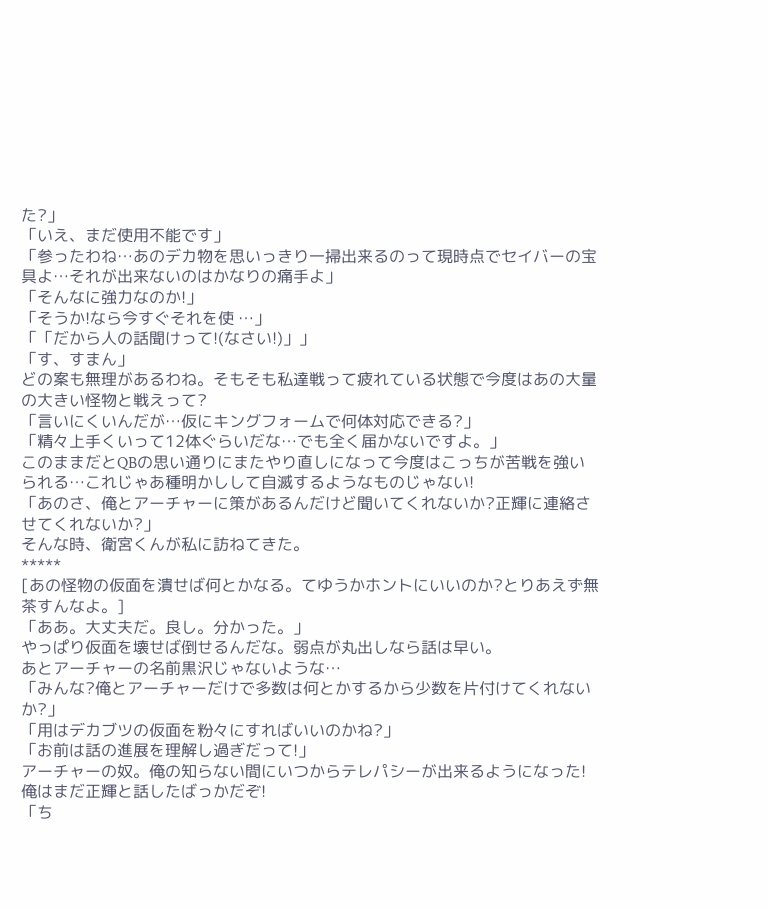た?」
「いえ、まだ使用不能です」
「参ったわね…あのデカ物を思いっきり一掃出来るのって現時点でセイバーの宝具よ…それが出来ないのはかなりの痛手よ」
「そんなに強力なのか!」
「そうか!なら今すぐそれを使 …」
「「だから人の話聞けって!(なさい!)」」
「す、すまん」
どの案も無理があるわね。そもそも私達戦って疲れている状態で今度はあの大量の大きい怪物と戦えって?
「言いにくいんだが…仮にキングフォームで何体対応できる?」
「精々上手くいって12体ぐらいだな…でも全く届かないですよ。」
このままだとQBの思い通りにまたやり直しになって今度はこっちが苦戦を強いられる…これじゃあ種明かしして自滅するようなものじゃない!
「あのさ、俺とアーチャーに策があるんだけど聞いてくれないか?正輝に連絡させてくれないか?」
そんな時、衛宮くんが私に訪ねてきた。
*****
[あの怪物の仮面を潰せば何とかなる。てゆうかホントにいいのか?とりあえず無茶すんなよ。]
「ああ。大丈夫だ。良し。分かった。」
やっぱり仮面を壊せば倒せるんだな。弱点が丸出しなら話は早い。
あとアーチャーの名前黒沢じゃないような…
「みんな?俺とアーチャーだけで多数は何とかするから少数を片付けてくれないか?」
「用はデカブツの仮面を粉々にすればいいのかね?」
「お前は話の進展を理解し過ぎだって!」
アーチャーの奴。俺の知らない間にいつからテレパシーが出来るようになった!俺はまだ正輝と話したばっかだぞ!
「ち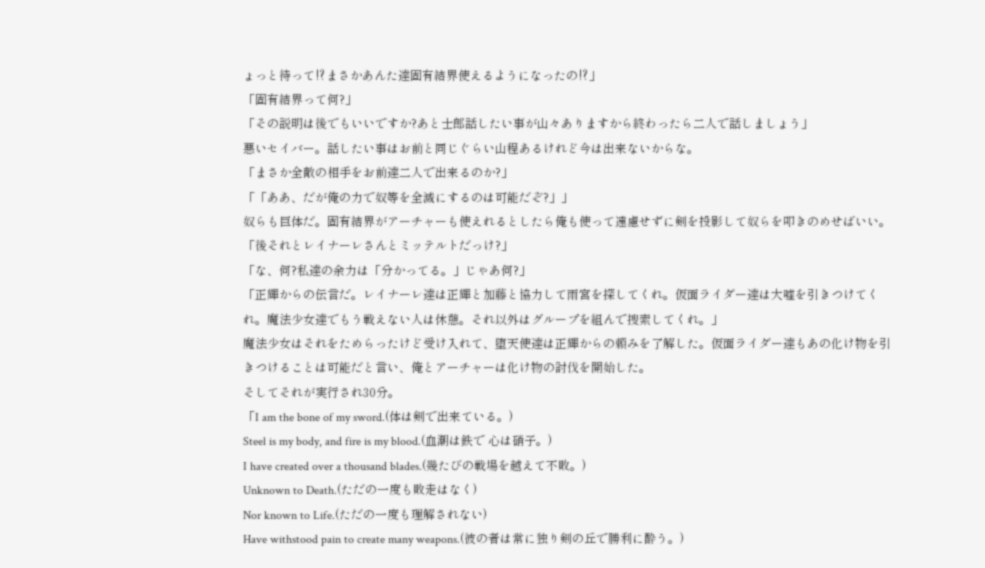ょっと待って⁉まさかあんた達固有結界使えるようになったの⁉」
「固有結界って何?」
「その説明は後でもいいですか?あと士郎話したい事が山々ありますから終わったら二人で話しましょう」
悪いセイバー。話したい事はお前と同じぐらい山程あるけれど今は出来ないからな。
「まさか全敵の相手をお前達二人で出来るのか?」
「「ああ、だが俺の力で奴等を全滅にするのは可能だぞ?」」
奴らも巨体だ。固有結界がアーチャーも使えれるとしたら俺も使って遠慮せずに剣を投影して奴らを叩きのめせばいい。
「後それとレイナーレさんとミッテルトだっけ?」
「な、何?私達の余力は「分かってる。」じゃあ何?」
「正輝からの伝言だ。レイナーレ達は正輝と加藤と協力して雨宮を探してくれ。仮面ライダー達は大嘘を引きつけてくれ。魔法少女達でもう戦えない人は休憩。それ以外はグループを組んで捜索してくれ。」
魔法少女はそれをためらったけど受け入れて、堕天使達は正輝からの頼みを了解した。仮面ライダー達もあの化け物を引きつけることは可能だと言い、俺とアーチャーは化け物の討伐を開始した。
そしてそれが実行され30分。
「I am the bone of my sword.(体は剣で出来ている。)
Steel is my body, and fire is my blood.(血潮は鉄で 心は硝子。)
I have created over a thousand blades.(幾たびの戦場を越えて不敗。)
Unknown to Death.(ただの一度も敗走はなく)
Nor known to Life.(ただの一度も理解されない)
Have withstood pain to create many weapons.(彼の者は常に独り剣の丘で勝利に酔う。)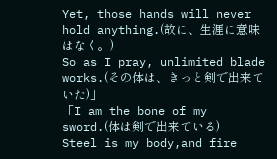Yet, those hands will never hold anything.(故に、生涯に意味はなく。)
So as I pray, unlimited blade works.(その体は、きっと剣で出来ていた)」
「I am the bone of my sword.(体は剣で出来ている)
Steel is my body,and fire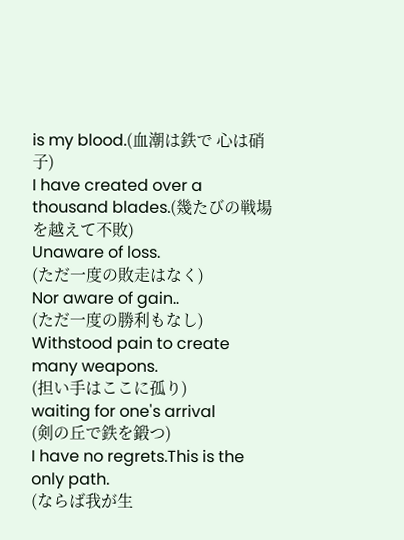is my blood.(血潮は鉄で 心は硝子)
I have created over a thousand blades.(幾たびの戦場を越えて不敗)
Unaware of loss.
(ただ一度の敗走はなく)
Nor aware of gain..
(ただ一度の勝利もなし)
Withstood pain to create many weapons.
(担い手はここに孤り)
waiting for one's arrival
(剣の丘で鉄を鍛つ)
I have no regrets.This is the only path.
(ならば我が生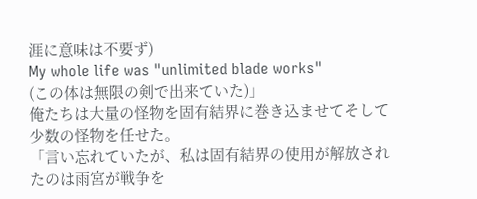涯に意味は不要ず)
My whole life was "unlimited blade works"
(この体は無限の剣で出来ていた)」
俺たちは大量の怪物を固有結界に巻き込ませてそして少数の怪物を任せた。
「言い忘れていたが、私は固有結界の使用が解放されたのは雨宮が戦争を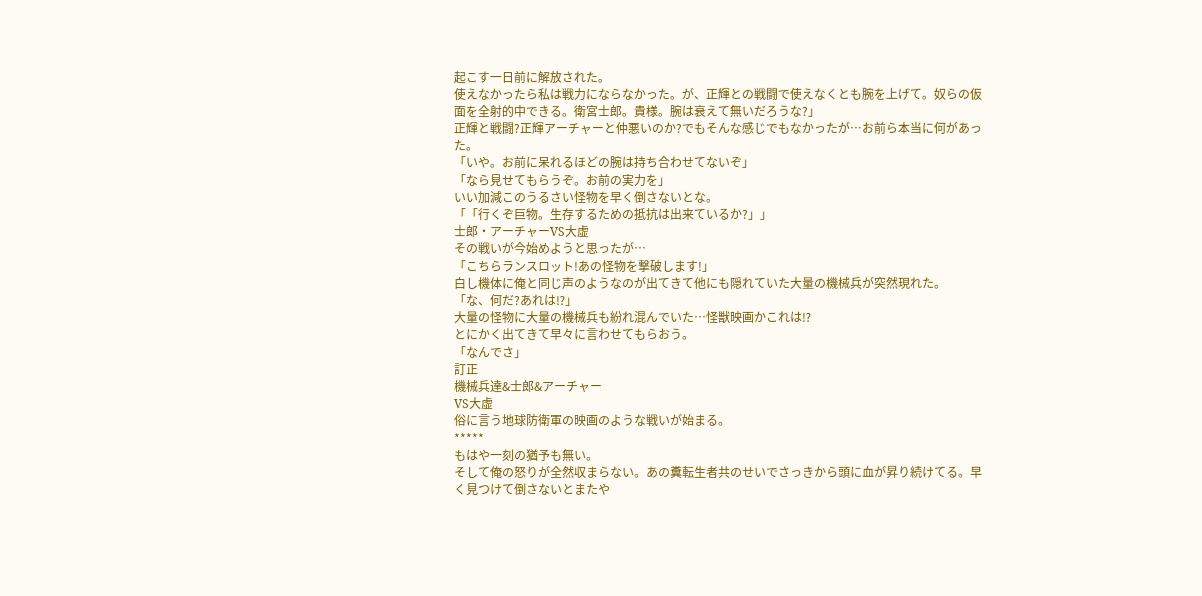起こす一日前に解放された。
使えなかったら私は戦力にならなかった。が、正輝との戦闘で使えなくとも腕を上げて。奴らの仮面を全射的中できる。衛宮士郎。貴様。腕は衰えて無いだろうな?」
正輝と戦闘?正輝アーチャーと仲悪いのか?でもそんな感じでもなかったが…お前ら本当に何があった。
「いや。お前に呆れるほどの腕は持ち合わせてないぞ」
「なら見せてもらうぞ。お前の実力を」
いい加減このうるさい怪物を早く倒さないとな。
「「行くぞ巨物。生存するための抵抗は出来ているか?」」
士郎・アーチャーVS大虚
その戦いが今始めようと思ったが…
「こちらランスロット!あの怪物を撃破します!」
白し機体に俺と同じ声のようなのが出てきて他にも隠れていた大量の機械兵が突然現れた。
「な、何だ?あれは⁉」
大量の怪物に大量の機械兵も紛れ混んでいた…怪獣映画かこれは⁉
とにかく出てきて早々に言わせてもらおう。
「なんでさ」
訂正
機械兵達&士郎&アーチャー
VS大虚
俗に言う地球防衛軍の映画のような戦いが始まる。
*****
もはや一刻の猶予も無い。
そして俺の怒りが全然収まらない。あの糞転生者共のせいでさっきから頭に血が昇り続けてる。早く見つけて倒さないとまたや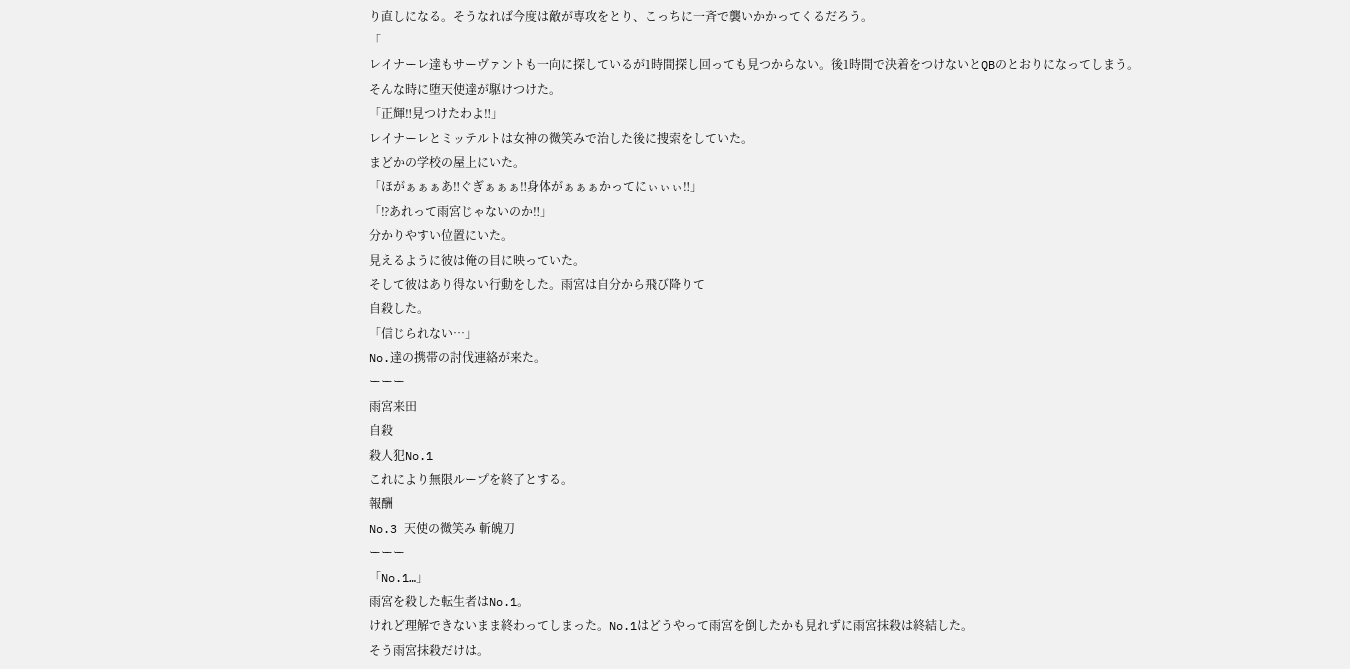り直しになる。そうなれば今度は敵が専攻をとり、こっちに一斉で襲いかかってくるだろう。
「
レイナーレ達もサーヴァントも一向に探しているが1時間探し回っても見つからない。後1時間で決着をつけないとQBのとおりになってしまう。
そんな時に堕天使達が駆けつけた。
「正輝‼見つけたわよ‼」
レイナーレとミッテルトは女神の微笑みで治した後に捜索をしていた。
まどかの学校の屋上にいた。
「ほがぁぁぁあ‼ぐぎぁぁぁ‼身体がぁぁぁかってにぃぃぃ‼」
「⁉あれって雨宮じゃないのか‼」
分かりやすい位置にいた。
見えるように彼は俺の目に映っていた。
そして彼はあり得ない行動をした。雨宮は自分から飛び降りて
自殺した。
「信じられない…」
No.達の携帯の討伐連絡が来た。
ーーー
雨宮来田
自殺
殺人犯No.1
これにより無限ループを終了とする。
報酬
No.3 天使の微笑み 斬魄刀
ーーー
「No.1…」
雨宮を殺した転生者はNo.1。
けれど理解できないまま終わってしまった。No.1はどうやって雨宮を倒したかも見れずに雨宮抹殺は終結した。
そう雨宮抹殺だけは。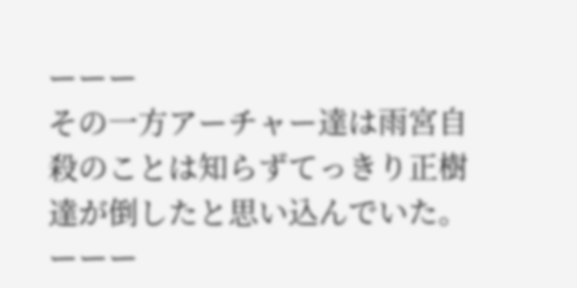ーーー
その一方アーチャー達は雨宮自殺のことは知らずてっきり正樹達が倒したと思い込んでいた。
ーーー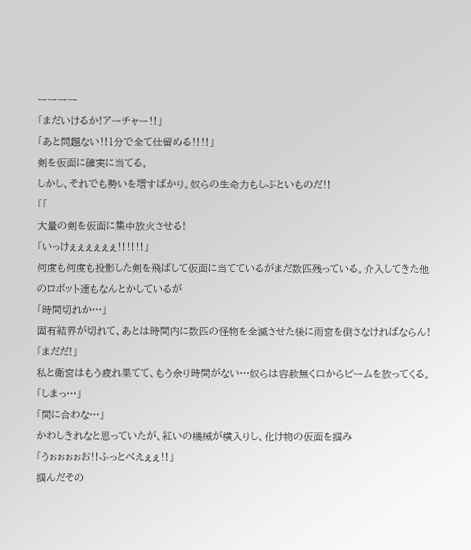ーーーー
「まだいけるか!アーチャー‼」
「あと問題ない‼1分で全て仕留める‼‼」
剣を仮面に確実に当てる。
しかし、それでも勢いを増すばかり。奴らの生命力もしぶといものだ‼
「「
大量の剣を仮面に集中放火させる!
「いっけぇぇぇぇぇぇ‼‼‼」
何度も何度も投影した剣を飛ばして仮面に当てているがまだ数匹残っている。介入してきた他のロボット達もなんとかしているが
「時間切れか…」
固有結界が切れて、あとは時間内に数匹の怪物を全滅させた後に雨宮を倒さなければならん!
「まだだ!」
私と衛宮はもう疲れ果てて、もう余り時間がない…奴らは容赦無く口からビームを放ってくる。
「しまっ…」
「間に合わな…」
かわしきれなと思っていたが、紅いの機械が横入りし、化け物の仮面を掴み
「うぉぉぉぉお‼ふっとべえぇぇ‼」
掴んだその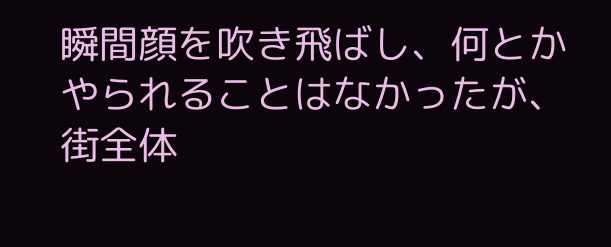瞬間顔を吹き飛ばし、何とかやられることはなかったが、街全体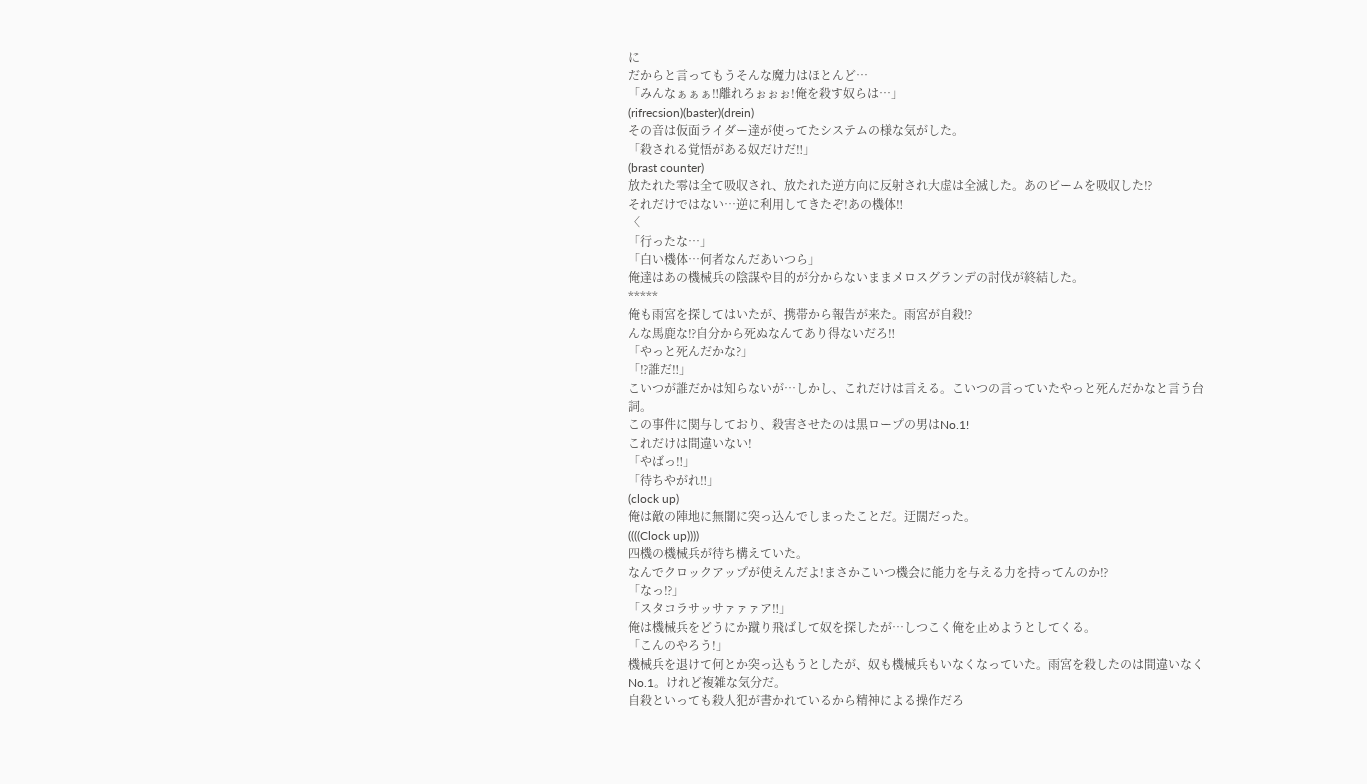に
だからと言ってもうそんな魔力はほとんど…
「みんなぁぁぁ‼離れろぉぉぉ!俺を殺す奴らは…」
(rifrecsion)(baster)(drein)
その音は仮面ライダー達が使ってたシステムの様な気がした。
「殺される覚悟がある奴だけだ‼」
(brast counter)
放たれた零は全て吸収され、放たれた逆方向に反射され大虚は全滅した。あのビームを吸収した⁉
それだけではない…逆に利用してきたぞ!あの機体‼
〈
「行ったな…」
「白い機体…何者なんだあいつら」
俺達はあの機械兵の陰謀や目的が分からないままメロスグランデの討伐が終結した。
*****
俺も雨宮を探してはいたが、携帯から報告が来た。雨宮が自殺⁉
んな馬鹿な⁉自分から死ぬなんてあり得ないだろ‼
「やっと死んだかな?」
「⁉誰だ‼」
こいつが誰だかは知らないが…しかし、これだけは言える。こいつの言っていたやっと死んだかなと言う台詞。
この事件に関与しており、殺害させたのは黒ロープの男はNo.1!
これだけは間違いない!
「やばっ‼」
「待ちやがれ‼」
(clock up)
俺は敵の陣地に無闇に突っ込んでしまったことだ。迂闊だった。
((((Clock up))))
四機の機械兵が待ち構えていた。
なんでクロックアップが使えんだよ!まさかこいつ機会に能力を与える力を持ってんのか⁉
「なっ⁉」
「スタコラサッサァァァア‼」
俺は機械兵をどうにか蹴り飛ばして奴を探したが…しつこく俺を止めようとしてくる。
「こんのやろう!」
機械兵を退けて何とか突っ込もうとしたが、奴も機械兵もいなくなっていた。雨宮を殺したのは間違いなくNo.1。けれど複雑な気分だ。
自殺といっても殺人犯が書かれているから精神による操作だろ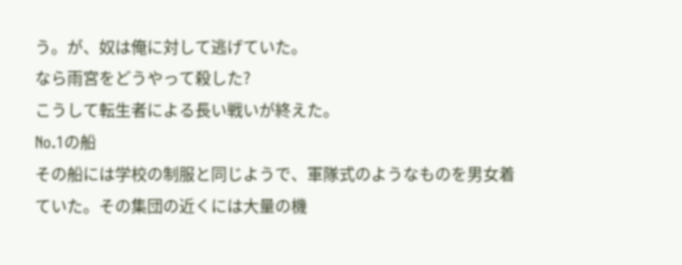う。が、奴は俺に対して逃げていた。
なら雨宮をどうやって殺した?
こうして転生者による長い戦いが終えた。
No.1の船
その船には学校の制服と同じようで、軍隊式のようなものを男女着ていた。その集団の近くには大量の機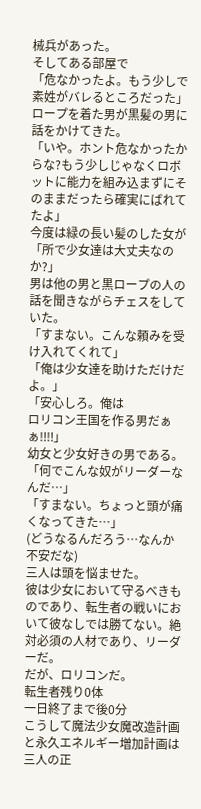械兵があった。
そしてある部屋で
「危なかったよ。もう少しで素姓がバレるところだった」
ロープを着た男が黒髪の男に話をかけてきた。
「いや。ホント危なかったからな?もう少しじゃなくロボットに能力を組み込まずにそのままだったら確実にばれてたよ」
今度は緑の長い髪のした女が
「所で少女達は大丈夫なのか?」
男は他の男と黒ロープの人の話を聞きながらチェスをしていた。
「すまない。こんな頼みを受け入れてくれて」
「俺は少女達を助けただけだよ。」
「安心しろ。俺は
ロリコン王国を作る男だぁぁ‼‼」
幼女と少女好きの男である。
「何でこんな奴がリーダーなんだ…」
「すまない。ちょっと頭が痛くなってきた…」
(どうなるんだろう…なんか不安だな)
三人は頭を悩ませた。
彼は少女において守るべきものであり、転生者の戦いにおいて彼なしでは勝てない。絶対必須の人材であり、リーダーだ。
だが、ロリコンだ。
転生者残り0体
一日終了まで後0分
こうして魔法少女魔改造計画と永久エネルギー増加計画は三人の正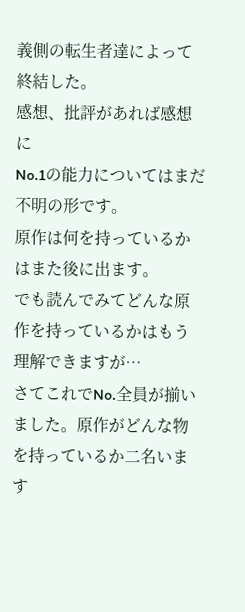義側の転生者達によって終結した。
感想、批評があれば感想に
No.1の能力についてはまだ不明の形です。
原作は何を持っているかはまた後に出ます。
でも読んでみてどんな原作を持っているかはもう理解できますが…
さてこれでNo.全員が揃いました。原作がどんな物を持っているか二名います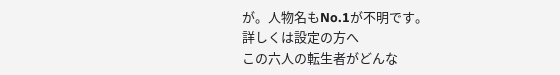が。人物名もNo.1が不明です。
詳しくは設定の方へ
この六人の転生者がどんな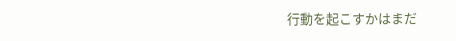行動を起こすかはまだ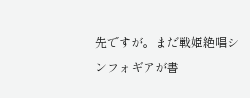先ですが。まだ戦姫絶唱シンフォギアが書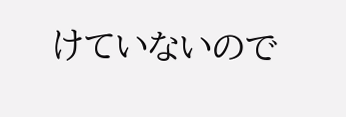けていないので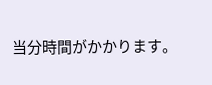当分時間がかかります。